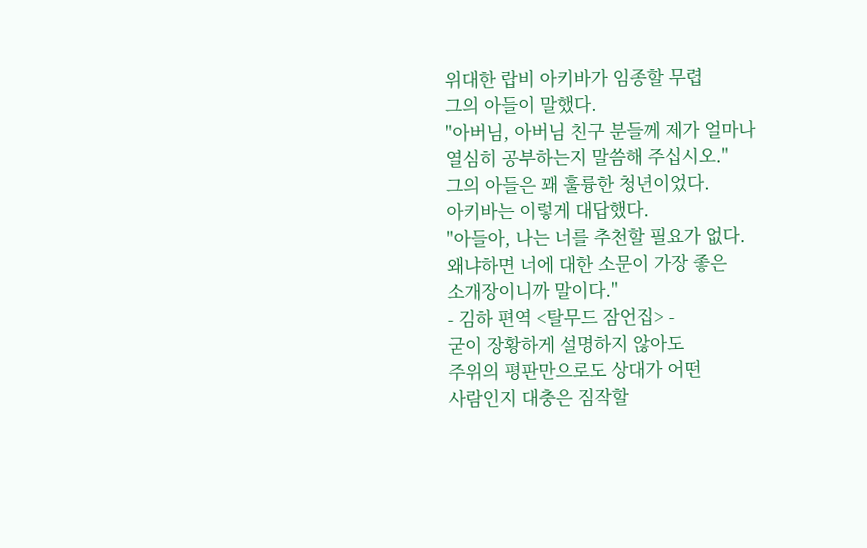위대한 랍비 아키바가 임종할 무렵
그의 아들이 말했다.
"아버님, 아버님 친구 분들께 제가 얼마나
열심히 공부하는지 말씀해 주십시오."
그의 아들은 꽤 훌륭한 청년이었다.
아키바는 이렇게 대답했다.
"아들아, 나는 너를 추천할 필요가 없다.
왜냐하면 너에 대한 소문이 가장 좋은
소개장이니까 말이다."
- 김하 편역 <탈무드 잠언집> -
굳이 장황하게 설명하지 않아도
주위의 평판만으로도 상대가 어떤
사람인지 대충은 짐작할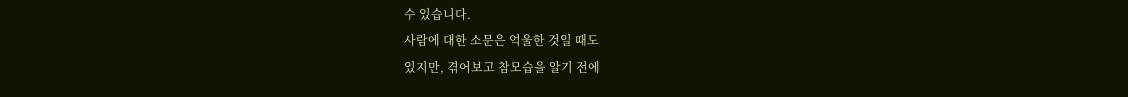수 있습니다.
사람에 대한 소문은 억울한 것일 때도
있지만, 겪어보고 참모습을 알기 전에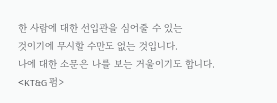한 사람에 대한 선입관을 심어줄 수 있는
것이기에 무시할 수만도 없는 것입니다.
나에 대한 소문은 나를 보는 거울이기도 합니다.
<KT&G 펌>